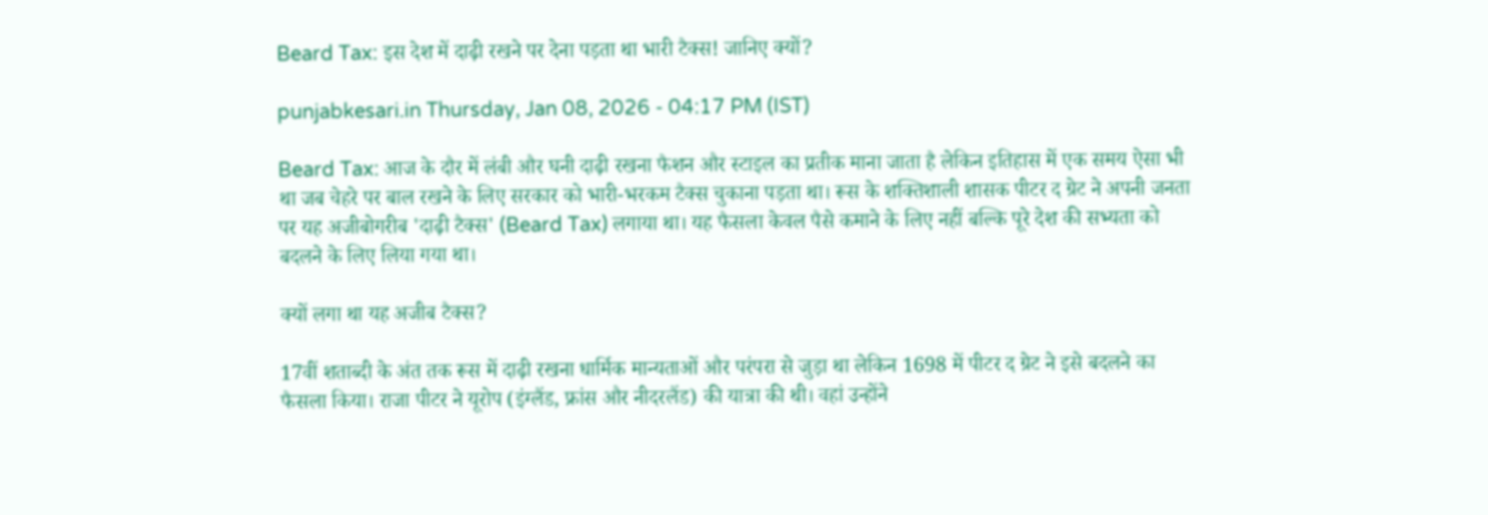Beard Tax: इस देश में दाढ़ी रखने पर देना पड़ता था भारी टैक्स! जानिए क्यों?

punjabkesari.in Thursday, Jan 08, 2026 - 04:17 PM (IST)

Beard Tax: आज के दौर में लंबी और घनी दाढ़ी रखना फैशन और स्टाइल का प्रतीक माना जाता है लेकिन इतिहास में एक समय ऐसा भी था जब चेहरे पर बाल रखने के लिए सरकार को भारी-भरकम टैक्स चुकाना पड़ता था। रूस के शक्तिशाली शासक पीटर द ग्रेट ने अपनी जनता पर यह अजीबोगरीब 'दाढ़ी टैक्स' (Beard Tax) लगाया था। यह फैसला केवल पैसे कमाने के लिए नहीं बल्कि पूरे देश की सभ्यता को बदलने के लिए लिया गया था।

क्यों लगा था यह अजीब टैक्स?

17वीं शताब्दी के अंत तक रूस में दाढ़ी रखना धार्मिक मान्यताओं और परंपरा से जुड़ा था लेकिन 1698 में पीटर द ग्रेट ने इसे बदलने का फैसला किया। राजा पीटर ने यूरोप (इंग्लैंड, फ्रांस और नीदरलैंड) की यात्रा की थी। वहां उन्होंने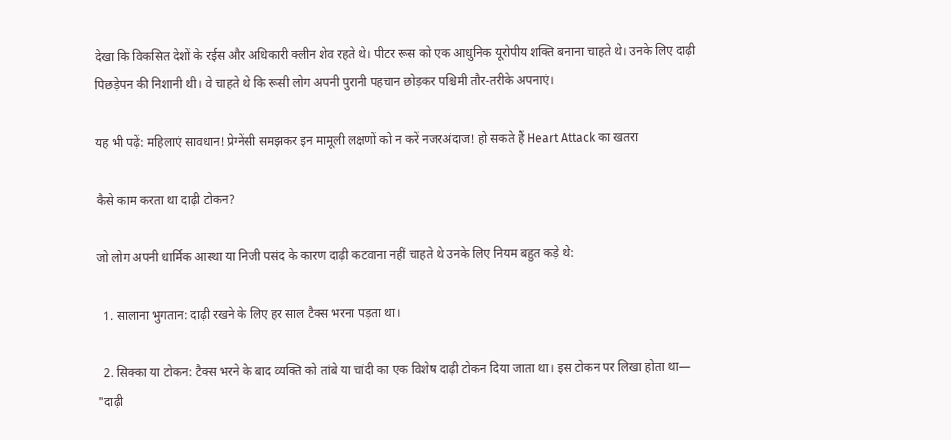देखा कि विकसित देशों के रईस और अधिकारी क्लीन शेव रहते थे। पीटर रूस को एक आधुनिक यूरोपीय शक्ति बनाना चाहते थे। उनके लिए दाढ़ी पिछड़ेपन की निशानी थी। वे चाहते थे कि रूसी लोग अपनी पुरानी पहचान छोड़कर पश्चिमी तौर-तरीके अपनाएं।

यह भी पढ़ें: महिलाएं सावधान! प्रेग्नेंसी समझकर इन मामूली लक्षणों को न करें नजरअंदाज! हो सकते हैं Heart Attack का खतरा

कैसे काम करता था दाढ़ी टोकन?

जो लोग अपनी धार्मिक आस्था या निजी पसंद के कारण दाढ़ी कटवाना नहीं चाहते थे उनके लिए नियम बहुत कड़े थे:

  1. सालाना भुगतान: दाढ़ी रखने के लिए हर साल टैक्स भरना पड़ता था।

  2. सिक्का या टोकन: टैक्स भरने के बाद व्यक्ति को तांबे या चांदी का एक विशेष दाढ़ी टोकन दिया जाता था। इस टोकन पर लिखा होता था— "दाढ़ी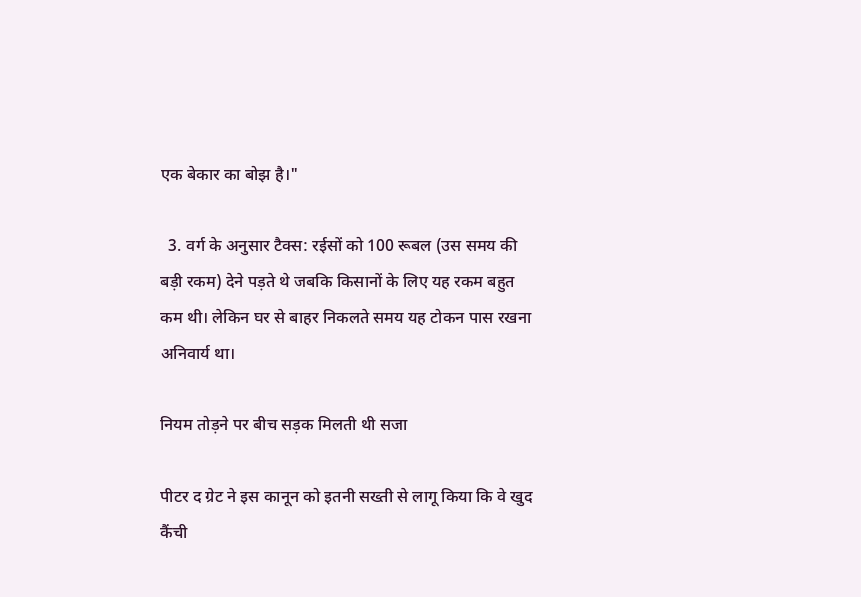एक बेकार का बोझ है।"

  3. वर्ग के अनुसार टैक्स: रईसों को 100 रूबल (उस समय की बड़ी रकम) देने पड़ते थे जबकि किसानों के लिए यह रकम बहुत कम थी। लेकिन घर से बाहर निकलते समय यह टोकन पास रखना अनिवार्य था।

नियम तोड़ने पर बीच सड़क मिलती थी सजा

पीटर द ग्रेट ने इस कानून को इतनी सख्ती से लागू किया कि वे खुद कैंची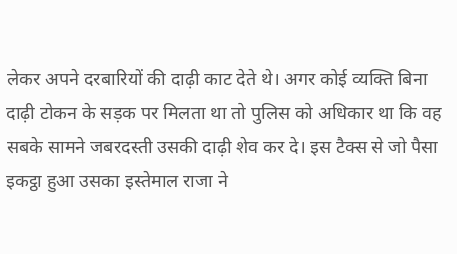लेकर अपने दरबारियों की दाढ़ी काट देते थे। अगर कोई व्यक्ति बिना दाढ़ी टोकन के सड़क पर मिलता था तो पुलिस को अधिकार था कि वह सबके सामने जबरदस्ती उसकी दाढ़ी शेव कर दे। इस टैक्स से जो पैसा इकट्ठा हुआ उसका इस्तेमाल राजा ने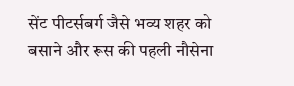सेंट पीटर्सबर्ग जैसे भव्य शहर को बसाने और रूस की पहली नौसेना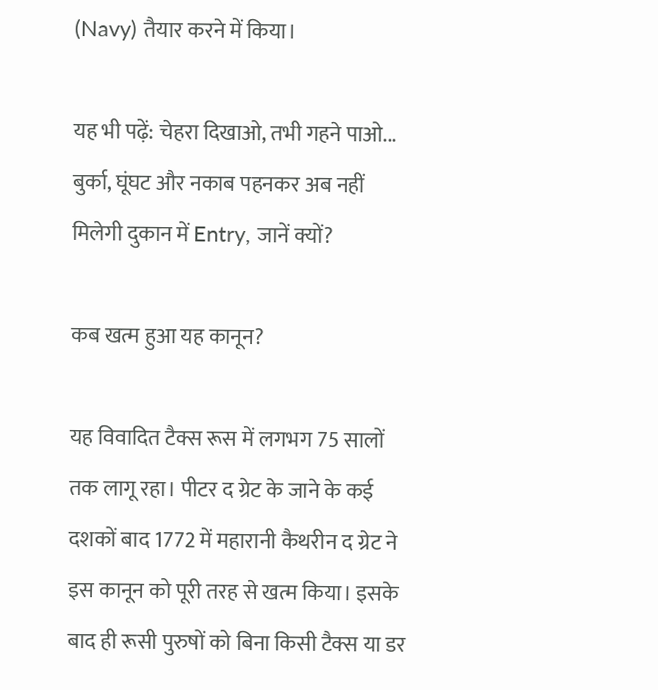(Navy) तैयार करने में किया।

यह भी पढ़ें: चेहरा दिखाओ, तभी गहने पाओ... बुर्का, घूंघट और नकाब पहनकर अब नहीं मिलेगी दुकान में Entry, जानें क्यों?

कब खत्म हुआ यह कानून?

यह विवादित टैक्स रूस में लगभग 75 सालों तक लागू रहा। पीटर द ग्रेट के जाने के कई दशकों बाद 1772 में महारानी कैथरीन द ग्रेट ने इस कानून को पूरी तरह से खत्म किया। इसके बाद ही रूसी पुरुषों को बिना किसी टैक्स या डर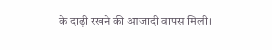के दाढ़ी रखने की आजादी वापस मिली।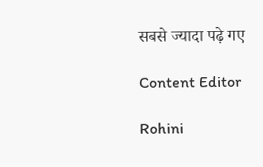सबसे ज्यादा पढ़े गए

Content Editor

Rohini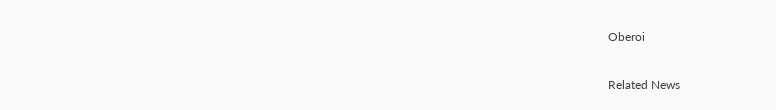Oberoi

Related News